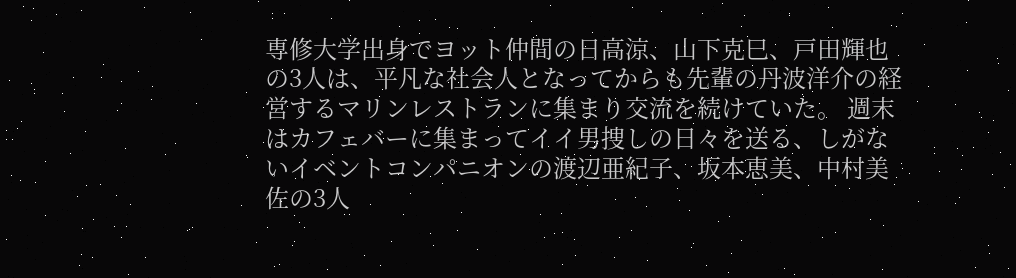専修大学出身でヨット仲間の日高涼、山下克巳、戸田輝也の3人は、平凡な社会人となってからも先輩の丹波洋介の経営するマリンレストランに集まり交流を続けていた。 週末はカフェバーに集まってイイ男捜しの日々を送る、しがないイベントコンパニオンの渡辺亜紀子、坂本恵美、中村美佐の3人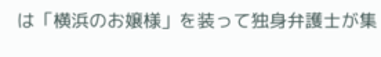は「横浜のお嬢様」を装って独身弁護士が集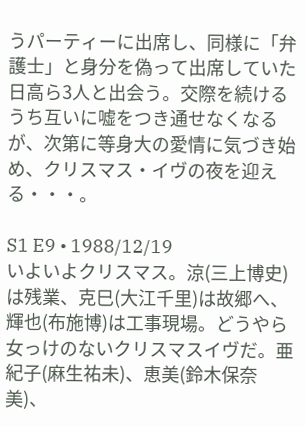うパーティーに出席し、同様に「弁護士」と身分を偽って出席していた日高ら3人と出会う。交際を続けるうち互いに嘘をつき通せなくなるが、次第に等身大の愛情に気づき始め、クリスマス・イヴの夜を迎える・・・。

S1 E9 • 1988/12/19
いよいよクリスマス。涼(三上博史)は残業、克巳(大江千里)は故郷へ、輝也(布施博)は工事現場。どうやら女っけのないクリスマスイヴだ。亜紀子(麻生祐未)、恵美(鈴木保奈美)、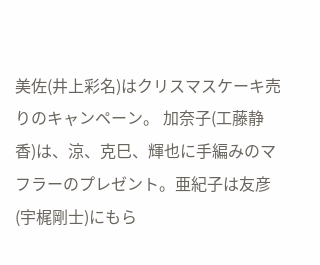美佐(井上彩名)はクリスマスケーキ売りのキャンペーン。 加奈子(工藤静香)は、涼、克巳、輝也に手編みのマフラーのプレゼント。亜紀子は友彦(宇梶剛士)にもら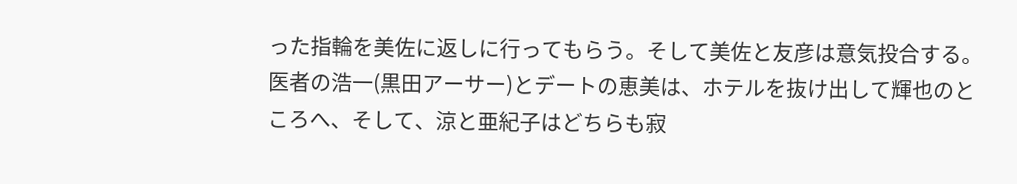った指輪を美佐に返しに行ってもらう。そして美佐と友彦は意気投合する。医者の浩一(黒田アーサー)とデートの恵美は、ホテルを抜け出して輝也のところへ、そして、涼と亜紀子はどちらも寂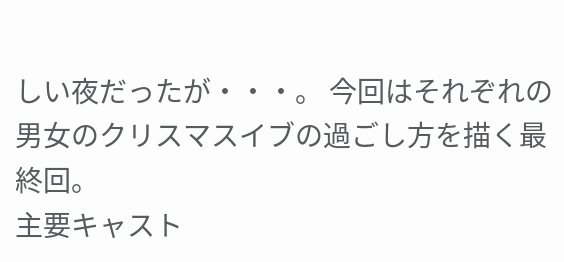しい夜だったが・・・。 今回はそれぞれの男女のクリスマスイブの過ごし方を描く最終回。
主要キャスト